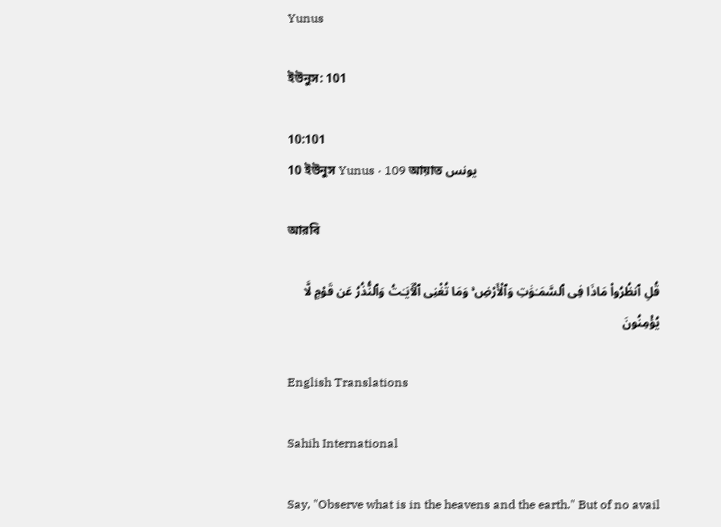Yunus

ইউনুস: 101

10:101
10 ইউনুস Yunus · 109 আয়াত يونس

আরবি

قُلِ ٱنظُرُوا۟ مَاذَا فِى ٱلسَّمَـٰوَٰتِ وَٱلْأَرْضِ ۚ وَمَا تُغْنِى ٱلْـَٔايَـٰتُ وَٱلنُّذُرُ عَن قَوْمٍ لَّا يُؤْمِنُونَ

English Translations

Sahih International

Say, "Observe what is in the heavens and the earth." But of no avail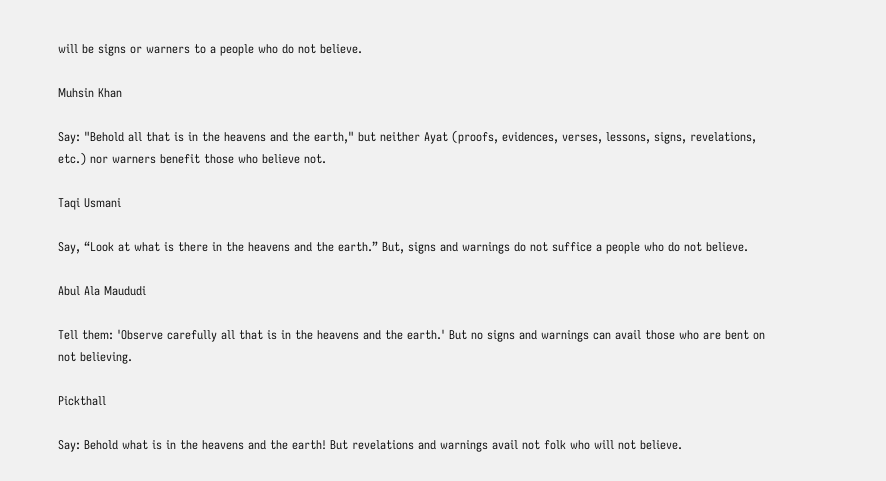will be signs or warners to a people who do not believe.

Muhsin Khan

Say: "Behold all that is in the heavens and the earth," but neither Ayat (proofs, evidences, verses, lessons, signs, revelations, etc.) nor warners benefit those who believe not.

Taqi Usmani

Say, “Look at what is there in the heavens and the earth.” But, signs and warnings do not suffice a people who do not believe.

Abul Ala Maududi

Tell them: 'Observe carefully all that is in the heavens and the earth.' But no signs and warnings can avail those who are bent on not believing.

Pickthall

Say: Behold what is in the heavens and the earth! But revelations and warnings avail not folk who will not believe.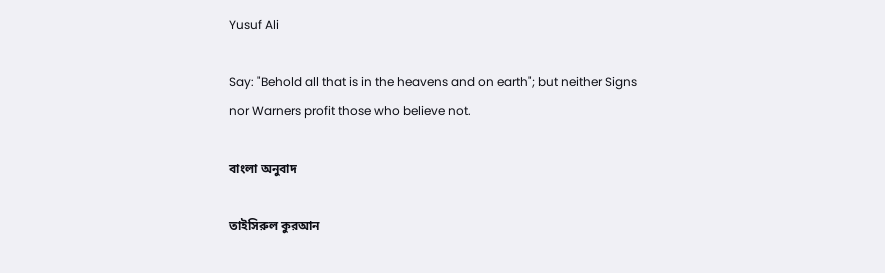Yusuf Ali

Say: "Behold all that is in the heavens and on earth"; but neither Signs nor Warners profit those who believe not.

বাংলা অনুবাদ

তাইসিরুল কুরআন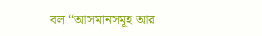বল ‘‘আসমানসমূহ আর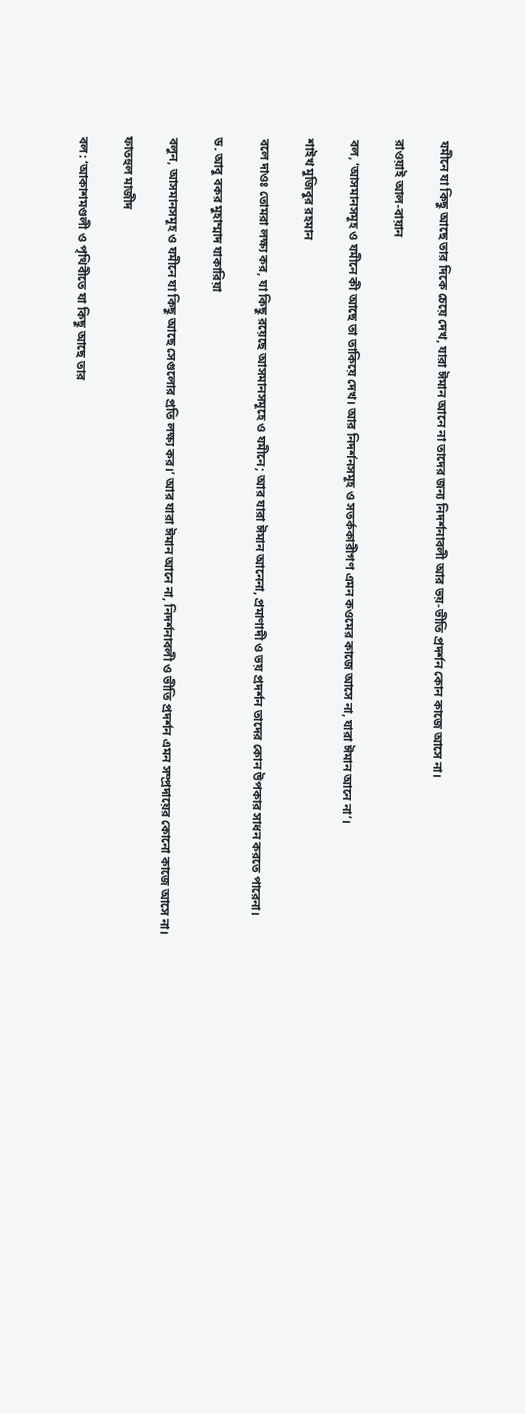যমীনে যা কিছু আছে তার দিকে চেয়ে দেখ, যারা ঈমান আনে না তাদের জন্য নিদর্শনাবলী আর ভয়-ভীতি প্রদর্শন কোন কাজে আসে না।

রাওয়াই আল-বায়ান

বল, ‘আসমানসমূহ ও যমীনে কী আছে তা তাকিয়ে দেখ। আর নিদর্শনসমূহ ও সতর্ককারীগণ এমন কওমের কাজে আসে না, যারা ঈমান আনে না’।

শাইখ মুজিবুর রহমান

বলে দাওঃ তোমরা লক্ষ্য কর, যা কিছু রয়েছে আসমানসমূহে ও যমীনে; আর যারা ঈমান আনেনা, প্রমাণাদী ও ভয় প্রদর্শন তাদের কোন উপকার সাধন করতে পারেনা।

ড. আবু বকর মুহাম্মাদ যাকারিয়া

বলুন, আসমানসমূহ ও যমীনে যা কিছু আছে সেগুলোর প্রতি লক্ষ্য কর।’ আর যারা ঈমান আনে না, নিদর্শনাবলী ও ভীতি প্রদর্শন এমন সম্প্রদায়ের কোনো কাজে আসে না।

ফাতহুল মাজীদ

বল: ‘আকাশমণ্ডলী ও পৃথিবীতে যা কিছু আছে তার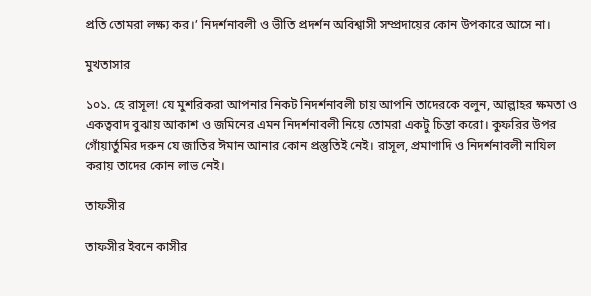প্রতি তোমরা লক্ষ্য কর।’ নিদর্শনাবলী ও ভীতি প্রদর্শন অবিশ্বাসী সম্প্রদায়ের কোন উপকারে আসে না।

মুখতাসার

১০১. হে রাসূল! যে মুশরিকরা আপনার নিকট নিদর্শনাবলী চায় আপনি তাদেরকে বলুন, আল্লাহর ক্ষমতা ও একত্ববাদ বুঝায় আকাশ ও জমিনের এমন নিদর্শনাবলী নিয়ে তোমরা একটু চিন্তা করো। কুফরির উপর গোঁয়ার্তুমির দরুন যে জাতির ঈমান আনার কোন প্রস্তুতিই নেই। রাসূল, প্রমাণাদি ও নিদর্শনাবলী নাযিল করায় তাদের কোন লাভ নেই।

তাফসীর

তাফসীর ইবনে কাসীর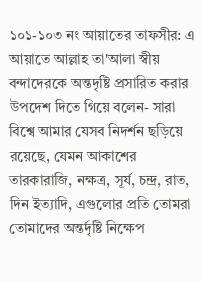১০১-১০৩ নং আয়াতের তাফসীর: এ আয়াতে আল্লাহ তা'আলা স্বীয় বন্দাদেরকে অন্তদৃষ্টি প্রসারিত করার উপদেশ দিতে গিয়ে বলেন- সারা বিশ্বে আমার যেসব নিদর্শন ছড়িয়ে রয়েছে, যেমন আকাশের তারকারাজি, নক্ষত্র, সূর্য, চন্দ্র, রাত, দিন ইত্যাদি, এগুলোর প্রতি তোমরা তোমাদের অন্তর্দৃষ্টি নিক্ষেপ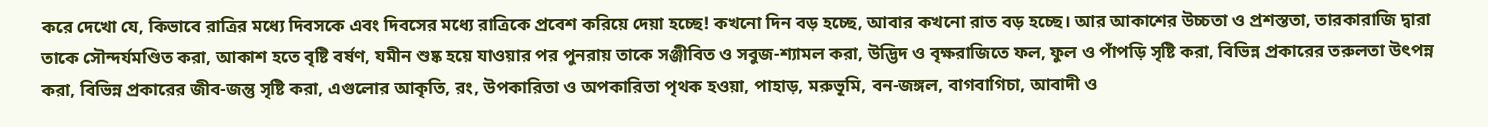করে দেখো যে, কিভাবে রাত্রির মধ্যে দিবসকে এবং দিবসের মধ্যে রাত্রিকে প্রবেশ করিয়ে দেয়া হচ্ছে! কখনো দিন বড় হচ্ছে, আবার কখনো রাত বড় হচ্ছে। আর আকাশের উচ্চতা ও প্রশস্ততা, তারকারাজি দ্বারা তাকে সৌন্দর্যমণ্ডিত করা, আকাশ হতে বৃষ্টি বর্ষণ, যমীন শুষ্ক হয়ে যাওয়ার পর পুনরায় তাকে সঞ্জীবিত ও সবুজ-শ্যামল করা, উদ্ভিদ ও বৃক্ষরাজিতে ফল, ফুল ও পাঁপড়ি সৃষ্টি করা, বিভিন্ন প্রকারের তরুলতা উৎপন্ন করা, বিভিন্ন প্রকারের জীব-জন্তু সৃষ্টি করা, এগুলোর আকৃতি, রং, উপকারিতা ও অপকারিতা পৃথক হওয়া, পাহাড়, মরুভূমি, বন-জঙ্গল, বাগবাগিচা, আবাদী ও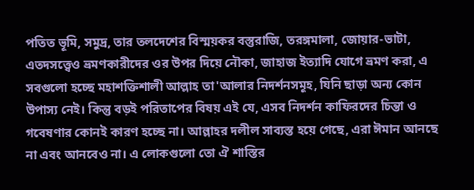পতিত ভূমি, সমুদ্র, তার তলদেশের বিস্ময়কর বস্তুরাজি, তরঙ্গমালা, জোয়ার-ভাটা, এতদসত্ত্বেও ভ্রমণকারীদের ওর উপর দিয়ে নৌকা, জাহাজ ইত্যাদি যোগে ভ্রমণ করা, এ সবগুলো হচ্ছে মহাশক্তিশালী আল্লাহ তা'আলার নিদর্শনসমূহ, যিনি ছাড়া অন্য কোন উপাস্য নেই। কিন্তু বড়ই পরিতাপের বিষয় এই যে, এসব নিদর্শন কাফিরদের চিন্তা ও গবেষণার কোনই কারণ হচ্ছে না। আল্লাহর দলীল সাব্যস্ত হয়ে গেছে, এরা ঈমান আনছে না এবং আনবেও না। এ লোকগুলো তো ঐ শাস্তির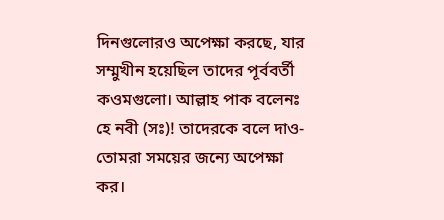দিনগুলোরও অপেক্ষা করছে, যার সম্মুখীন হয়েছিল তাদের পূর্ববর্তী কওমগুলো। আল্লাহ পাক বলেনঃ হে নবী (সঃ)! তাদেরকে বলে দাও- তোমরা সময়ের জন্যে অপেক্ষা কর।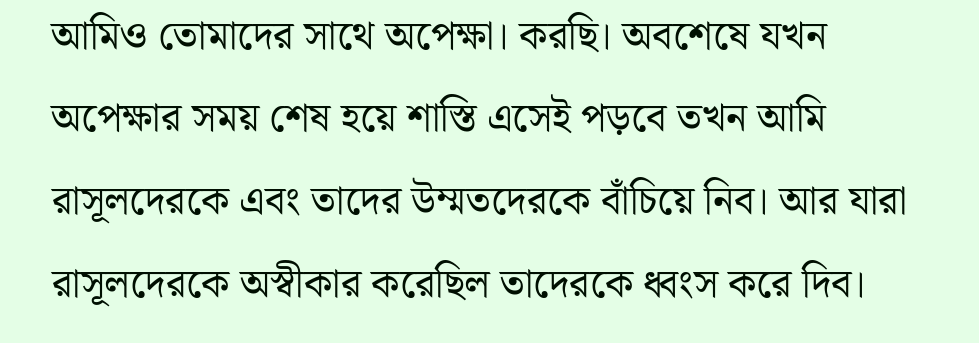আমিও তোমাদের সাথে অপেক্ষা। করছি। অবশেষে যখন অপেক্ষার সময় শেষ হয়ে শাস্তি এসেই পড়বে তখন আমি রাসূলদেরকে এবং তাদের উম্মতদেরকে বাঁচিয়ে নিব। আর যারা রাসূলদেরকে অস্বীকার করেছিল তাদেরকে ধ্বংস করে দিব।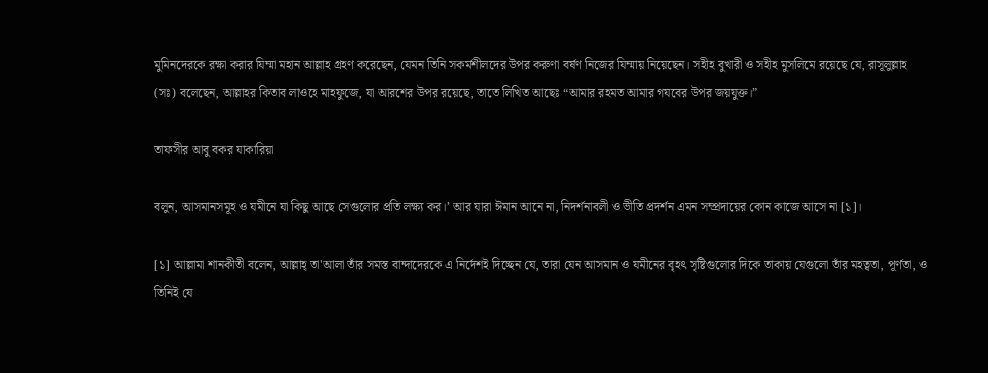মুমিনদেরকে রক্ষা করার যিম্মা মহান আল্লাহ গ্রহণ করেছেন, যেমন তিনি সকর্মশীলদের উপর করুণা বর্ষণ নিজের যিম্মায় নিয়েছেন। সহীহ বুখারী ও সহীহ মুসলিমে রয়েছে যে, রাসূলুল্লাহ (সঃ) বলেছেন, আল্লাহর কিতাব লাওহে মাহফুজে, যা আরশের উপর রয়েছে, তাতে লিখিত আছেঃ “আমার রহমত আমার গযবের উপর জয়যুক্ত।”

তাফসীর আবু বকর যাকারিয়া

বলুন, আসমানসমূহ ও যমীনে যা কিছু আছে সেগুলোর প্রতি লক্ষ্য কর।’ আর যারা ঈমান আনে না, নিদর্শনাবলী ও ভীতি প্রদর্শন এমন সম্প্রদায়ের কোন কাজে আসে না [১]।

[১] আল্লামা শানকীতী বলেন, আল্লাহ্ তা'আলা তাঁর সমস্ত বান্দাদেরকে এ নির্দেশই দিচ্ছেন যে, তারা যেন আসমান ও যমীনের বৃহৎ সৃষ্টিগুলোর দিকে তাকায় যেগুলো তাঁর মহত্বতা, পূর্ণতা, ও তিনিই যে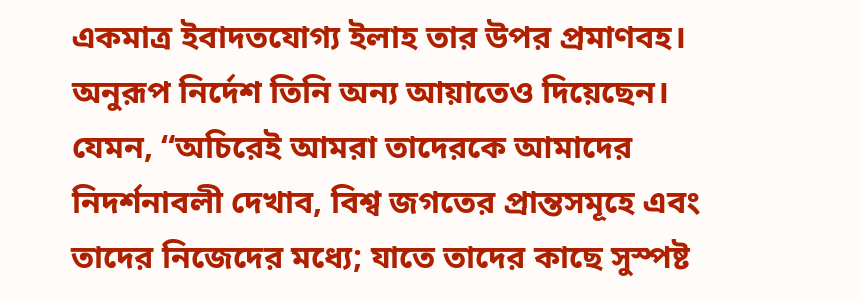একমাত্র ইবাদতযোগ্য ইলাহ তার উপর প্রমাণবহ। অনুরূপ নির্দেশ তিনি অন্য আয়াতেও দিয়েছেন। যেমন, “অচিরেই আমরা তাদেরকে আমাদের নিদর্শনাবলী দেখাব, বিশ্ব জগতের প্রান্তসমূহে এবং তাদের নিজেদের মধ্যে; যাতে তাদের কাছে সুস্পষ্ট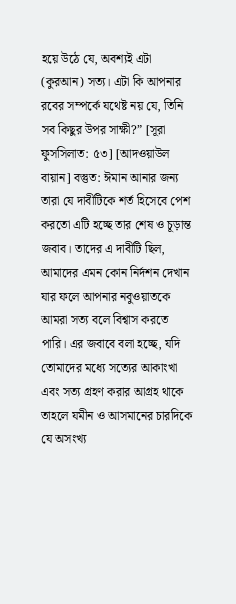হয়ে উঠে যে, অবশ্যই এটা (কুরআন) সত্য। এটা কি আপনার রবের সম্পর্কে যথেষ্ট নয় যে, তিনি সব কিছুর উপর সাক্ষী?” [সূরা ফুসসিলাত: ৫৩] [আদওয়াউল বায়ান] বস্তুত: ঈমান আনার জন্য তারা যে দাবীটিকে শর্ত হিসেবে পেশ করতো এটি হচ্ছে তার শেষ ও চূড়ান্ত জবাব। তাদের এ দাবীটি ছিল, আমাদের এমন কোন নির্দশন দেখান যার ফলে আপনার নবুওয়াতকে আমরা সত্য বলে বিশ্বাস করতে পারি। এর জবাবে বলা হচ্ছে, যদি তোমাদের মধ্যে সত্যের আকাংখা এবং সত্য গ্রহণ করার আগ্রহ থাকে তাহলে যমীন ও আসমানের চারদিকে যে অসংখ্য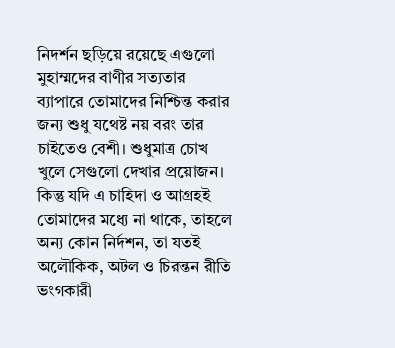নিদর্শন ছড়িয়ে রয়েছে এগুলো মুহাম্মদের বাণীর সত্যতার ব্যাপারে তোমাদের নিশ্চিন্ত করার জন্য শুধু যথেষ্ট নয় বরং তার চাইতেও বেশী। শুধুমাত্র চোখ খুলে সেগুলো দেখার প্রয়োজন। কিন্তু যদি এ চাহিদা ও আগ্রহই তোমাদের মধ্যে না থাকে, তাহলে অন্য কোন নির্দশন, তা যতই অলৌকিক, অটল ও চিরন্তন রীতি ভংগকারী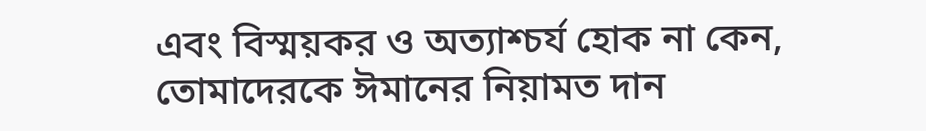এবং বিস্ময়কর ও অত্যাশ্চর্য হোক না কেন, তোমাদেরকে ঈমানের নিয়ামত দান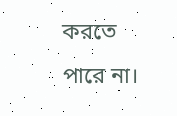করতে পারে না।